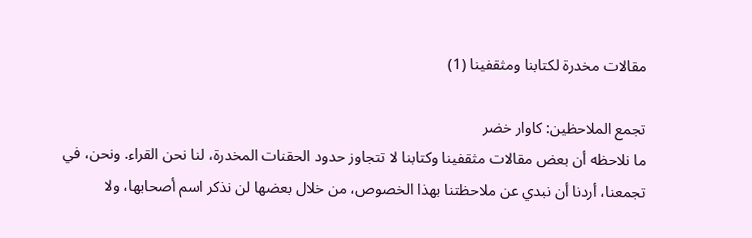مقالات مخدرة لكتابنا ومثقفينا (1)

تجمع الملاحظين: كاوار خضر
ما نلاحظه أن بعض مقالات مثقفينا وكتابنا لا تتجاوز حدود الحقنات المخدرة، لنا نحن القراء. ونحن، في تجمعنا، أردنا أن نبدي عن ملاحظتنا بهذا الخصوص، من خلال بعضها لن نذكر اسم أصحابها، ولا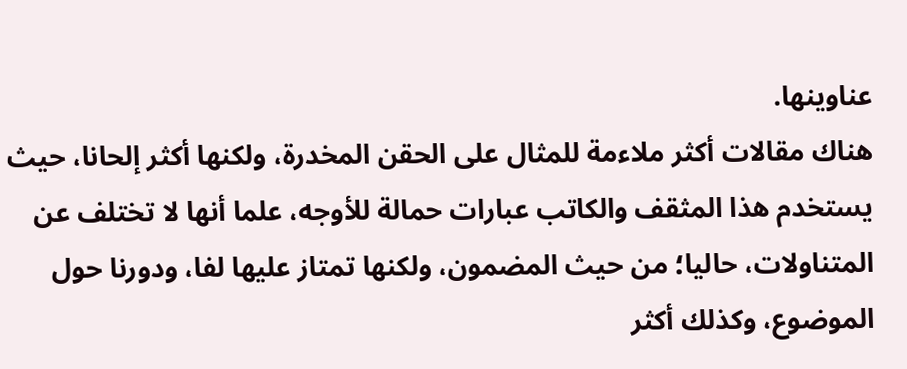عناوينها.
هناك مقالات أكثر ملاءمة للمثال على الحقن المخدرة، ولكنها أكثر إلحانا، حيث يستخدم هذا المثقف والكاتب عبارات حمالة للأوجه، علما أنها لا تختلف عن المتناولات، حاليا؛ من حيث المضمون، ولكنها تمتاز عليها لفا، ودورنا حول الموضوع، وكذلك أكثر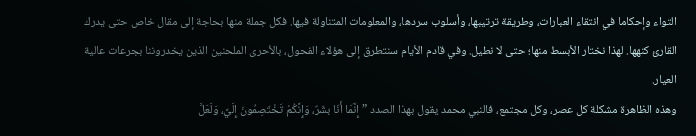التواء وإحكاما في انتقاء العبارات، وطريقة ترتيبها، وأسلوب سردها، والمعلومات المتناولة فيها. فكل جملة منها بحاجة إلى مقال خاص حتى يدرك القارئ كنهها. لهذا نختار الأبسط منها؛ حتى لا نطيل. وفي قادم الأيام سنتطرق إلى هؤلاء الفحول، بالأحرى الملحنين الذين يخدروننا بجرعات عالية العيار.
وهذه الظاهرة مشكلة كل عصر، وكل مجتمع، فالنبي محمد يقول بهذا الصدد ” إِنَّمَا أَنَا بشَرٌ، وَإِنَّكُمْ تَخْتَصِمُونَ إِلَيَّ، وَلَعَلَّ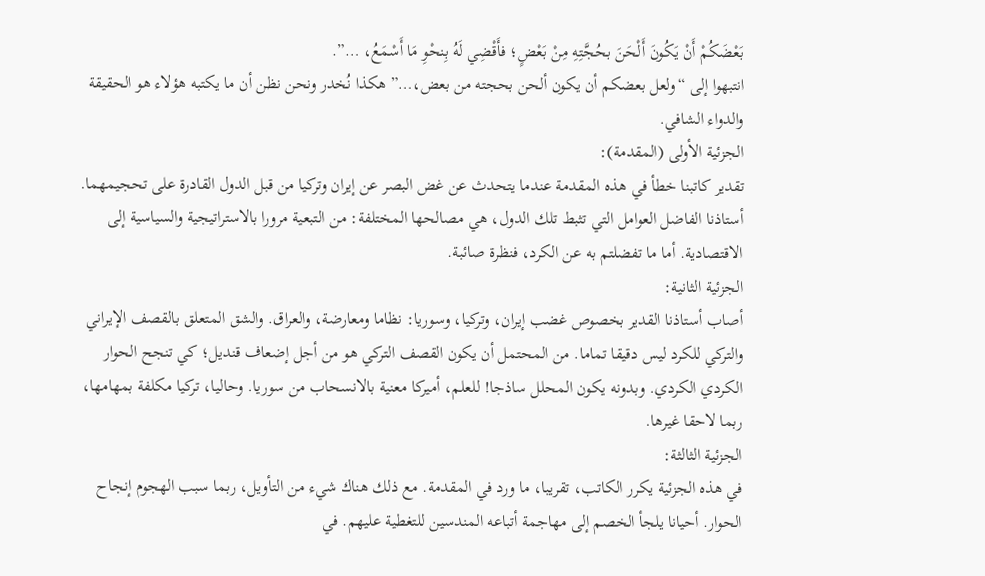بَعْضَكُمْ أَنْ يَكُونَ أَلْحَنَ بحُجَّتِهِ مِنْ بَعْضٍ؛ فأَقْضِي لَهُ بِنحْوِ مَا أَسْمَعُ، …”.
انتبهوا إلى “ولعل بعضكم أن يكون ألحن بحجته من بعض،…” هكذا نُخدر ونحن نظن أن ما يكتبه هؤلاء هو الحقيقة والدواء الشافي.
الجزئية الأولى (المقدمة):
تقدير كاتبنا خطأ في هذه المقدمة عندما يتحدث عن غض البصر عن إيران وتركيا من قبل الدول القادرة على تحجيمهما.
أستاذنا الفاضل العوامل التي تثبط تلك الدول، هي مصالحها المختلفة: من التبعية مرورا بالاستراتيجية والسياسية إلى الاقتصادية. أما ما تفضلتم به عن الكرد، فنظرة صائبة.
الجزئية الثانية:
أصاب أستاذنا القدير بخصوص غضب إيران، وتركيا، وسوريا: نظاما ومعارضة، والعراق. والشق المتعلق بالقصف الإيراني والتركي للكرد ليس دقيقا تماما. من المحتمل أن يكون القصف التركي هو من أجل إضعاف قنديل؛ كي تنجح الحوار الكردي الكردي. وبدونه يكون المحلل ساذجا! للعلم، أميركا معنية بالانسحاب من سوريا. وحاليا، تركيا مكلفة بمهامها، ربما لاحقا غيرها.
الجزئية الثالثة:
في هذه الجزئية يكرر الكاتب، تقريبا، ما ورد في المقدمة. مع ذلك هناك شيء من التأويل، ربما سبب الهجوم إنجاح الحوار. أحيانا يلجأ الخصم إلى مهاجمة أتباعه المندسين للتغطية عليهم. في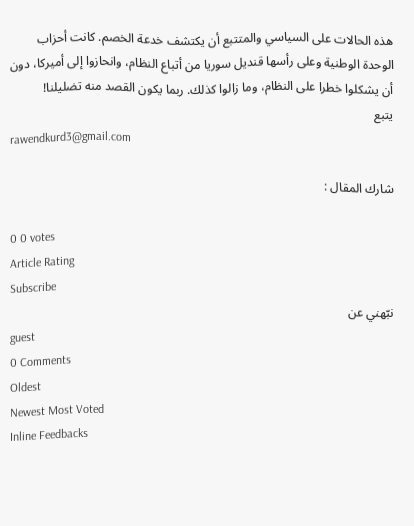هذه الحالات على السياسي والمتتبع أن يكتشف خدعة الخصم. كانت أحزاب الوحدة الوطنية وعلى رأسها قنديل سوريا من أتباع النظام، وانحازوا إلى أميركا، دون أن يشكلوا خطرا على النظام، وما زالوا كذلك. ربما يكون القصد منه تضليلنا!
يتبع
rawendkurd3@gmail.com

شارك المقال :

0 0 votes
Article Rating
Subscribe
نبّهني عن
guest
0 Comments
Oldest
Newest Most Voted
Inline Feedbacks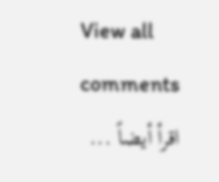View all comments
اقرأ أيضاً ...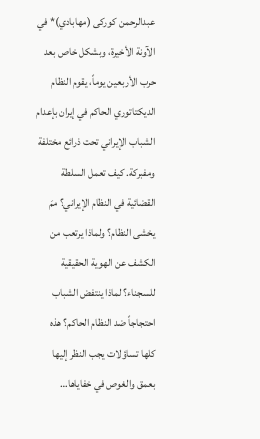عبدالرحمن کورکی (مهابادي)* في الآونة الأخيرة، وبشكل خاص بعد حرب الأربعين يوماً، يقوم النظام الديكتاتوري الحاكم في إيران بإعدام الشباب الإيراني تحت ذرائع مختلفة ومفبركة. كيف تعمل السلطة القضائية في النظام الإيراني؟ ممَ يخشى النظام؟ ولماذا يرتعب من الكشف عن الهوية الحقيقية للسجناء؟ لماذا ينتفض الشباب احتجاجاً ضد النظام الحاكم؟ هذه كلها تساؤلات يجب النظر إليها بعمق والغوص في خفاياها…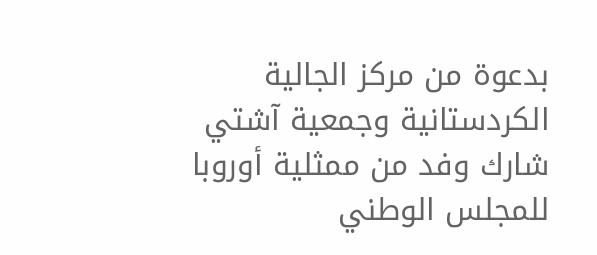بدعوة من مركز الجالية الكردستانية وجمعية آشتي شارك وفد من ممثلية أوروبا للمجلس الوطني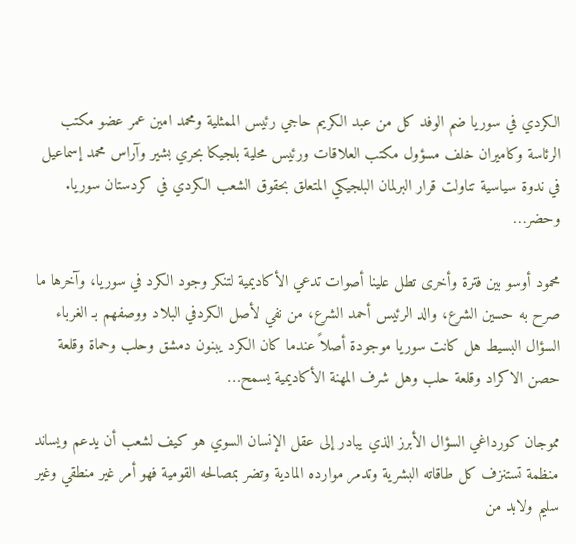الكردي في سوريا ضم الوفد كل من عبد الكريم حاجي رئيس الممثلية ومحمد امين عمر عضو مكتب الرئاسة وكاميران خلف مسؤول مكتب العلاقات ورئيس محلية بلجيكا بحري بشير وآراس محمد إسماعيل في ندوة سياسية تناولت قرار البرلمان البلجيكي المتعلق بحقوق الشعب الكردي في كردستان سوريا. وحضر…

محمود أوسو بين فترة وأخرى تطل علينا أصوات تدعي الأكاديمية لتنكر وجود الكرد في سوريا، وآخرها ما صرح به حسين الشرع، والد الرئيس أحمد الشرع، من نفي لأصل الكردفي البلاد ووصفهم بـ الغرباء السؤال البسيط هل كانت سوريا موجودة أصلاً عندما كان الكرد يبنون دمشق وحلب وحماة وقلعة حصن الاكراد وقلعة حلب وهل شرف المهنة الأكاديمية يسمح…

مموجان كورداغي السؤال الأبرز الذي يبادر إلى عقل الإنسان السوي هو كيف لشعب أن يدعم ويساند منظمة تستنزف كل طاقاته البشرية وتدمر موارده المادية وتضر بمصالحه القومية فهو أمر غير منطقي وغير سليم ولابد من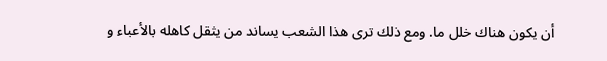أن يكون هناك خلل ما. ومع ذلك ترى هذا الشعب يساند من يثقل كاهله بالأعباء و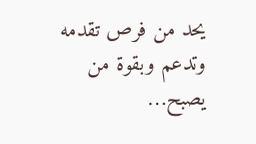يحد من فرص تقدمه وتدعم وبقوة من يصبح…